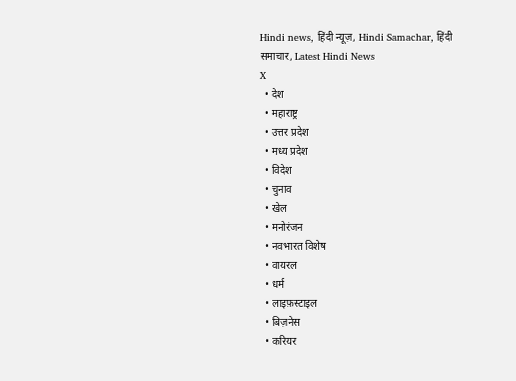Hindi news, हिंदी न्यूज़, Hindi Samachar, हिंदी समाचार, Latest Hindi News
X
  • देश
  • महाराष्ट्र
  • उत्तर प्रदेश
  • मध्य प्रदेश
  • विदेश
  • चुनाव
  • खेल
  • मनोरंजन
  • नवभारत विशेष
  • वायरल
  • धर्म
  • लाइफ़स्टाइल
  • बिज़नेस
  • करियर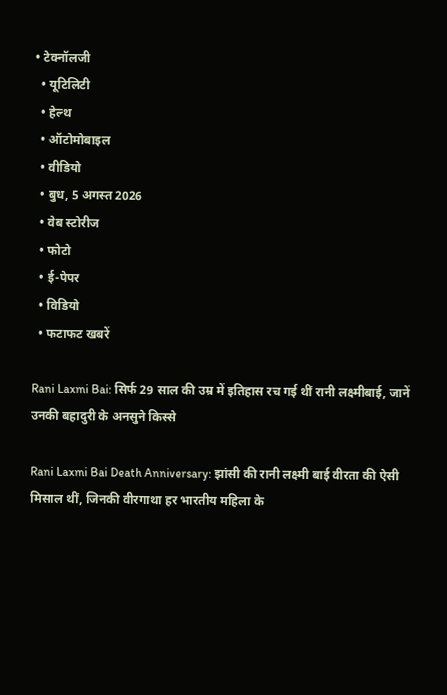• टेक्नॉलजी
  • यूटिलिटी
  • हेल्थ
  • ऑटोमोबाइल
  • वीडियो
  • बुध, 5 अगस्त 2026
  • वेब स्टोरीज
  • फोटो
  • ई-पेपर
  • विडियो
  • फटाफट खबरें

Rani Laxmi Bai: सिर्फ 29 साल की उम्र में इतिहास रच गई थीं रानी लक्ष्मीबाई, जानें उनकी बहादुरी के अनसुने किस्से

Rani Laxmi Bai Death Anniversary: झांसी की रानी लक्ष्मी बाई वीरता की ऐसी मिसाल थीं, जिनकी वीरगाथा हर भारतीय महिला के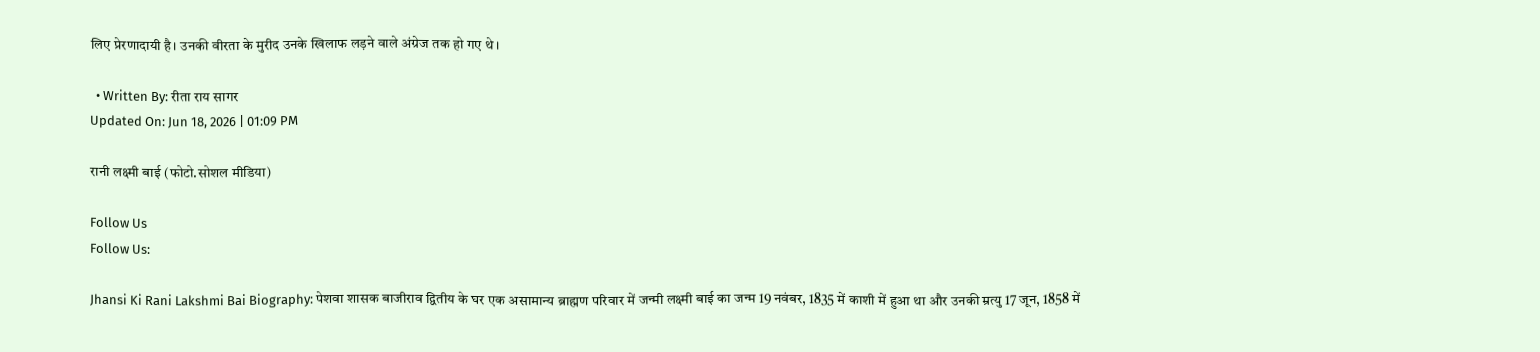लिए प्रेरणादायी है। उनकी वीरता के मुरीद उनके खिलाफ लड़ने वाले अंग्रेज तक हो गए थे।

  • Written By: रीता राय सागर
Updated On: Jun 18, 2026 | 01:09 PM

रानी लक्ष्मी बाई (फोटो.सोशल मीडिया)

Follow Us
Follow Us:

Jhansi Ki Rani Lakshmi Bai Biography: पेशवा शासक बाजीराव द्वितीय के घर एक असामान्य ब्राह्मण परिवार में जन्मी लक्ष्मी बाई का जन्म 19 नवंबर, 1835 में काशी में हुआ था और उनकी म्रत्यु 17 जून, 1858 में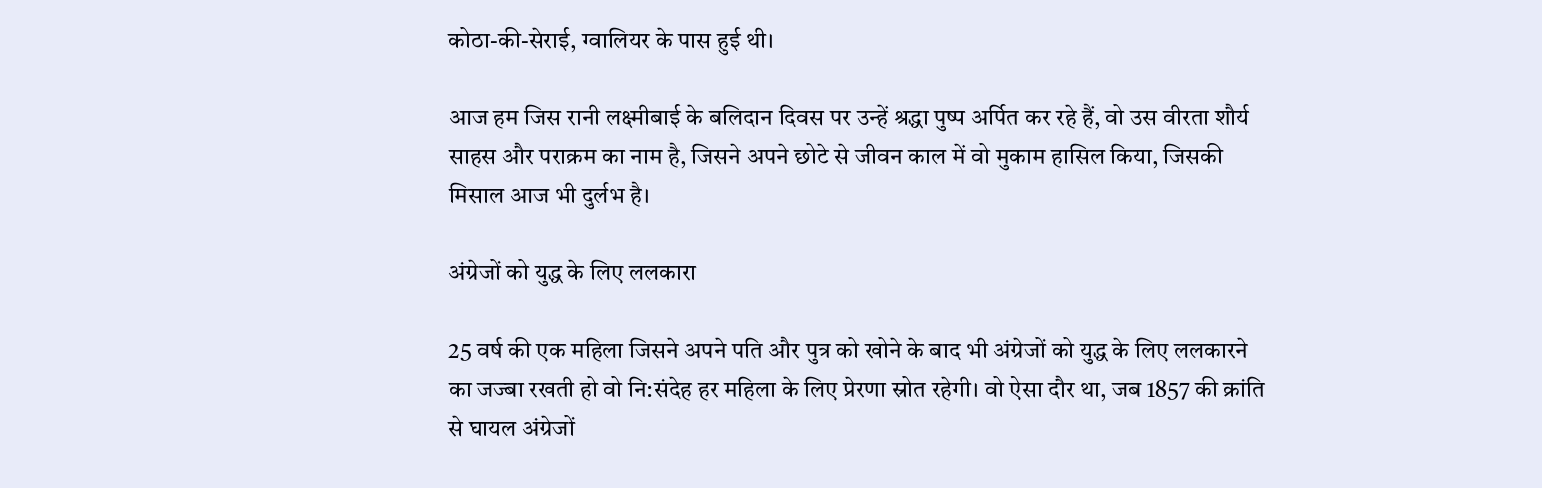कोठा-की-सेराई, ग्वालियर के पास हुई थी।

आज हम जिस रानी लक्ष्मीबाई के बलिदान दिवस पर उन्हें श्रद्धा पुष्प अर्पित कर रहे हैं, वो उस वीरता शौर्य साहस और पराक्रम का नाम है, जिसने अपने छोटे से जीवन काल में वो मुकाम हासिल किया, जिसकी मिसाल आज भी दुर्लभ है।

अंग्रेजों को युद्ध के लिए ललकारा

25 वर्ष की एक महिला जिसने अपने पति और पुत्र को खोने के बाद भी अंग्रेजों को युद्ध के लिए ललकारने का जज्बा रखती हो वो नि:संदेह हर महिला के लिए प्रेरणा स्रोत रहेगी। वो ऐसा दौर था, जब 1857 की क्रांति से घायल अंग्रेजों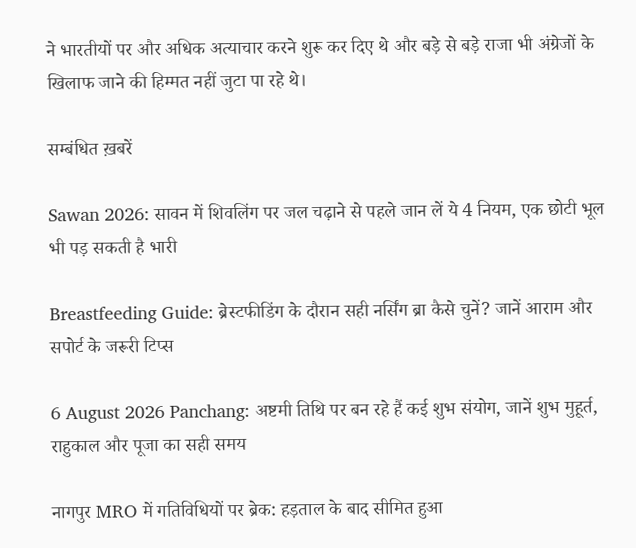ने भारतीयों पर और अधिक अत्याचार करने शुरू कर दिए थे और बड़े से बड़े राजा भी अंग्रेजों के खिलाफ जाने की हिम्मत नहीं जुटा पा रहे थे।

सम्बंधित ख़बरें

Sawan 2026: सावन में शिवलिंग पर जल चढ़ाने से पहले जान लें ये 4 नियम, एक छोटी भूल भी पड़ सकती है भारी

Breastfeeding Guide: ब्रेस्टफीडिंग के दौरान सही नर्सिंग ब्रा कैसे चुनें? जानें आराम और सपोर्ट के जरूरी टिप्स

6 August 2026 Panchang: अष्टमी तिथि पर बन रहे हैं कई शुभ संयोग, जानें शुभ मुहूर्त, राहुकाल और पूजा का सही समय

नागपुर MRO में गतिविधियों पर ब्रेक: हड़ताल के बाद सीमित हुआ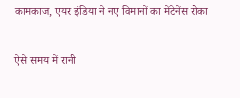कामकाज, एयर इंडिया ने नए विमानों का मेंटेनेंस रोका

ऐसे समय में रानी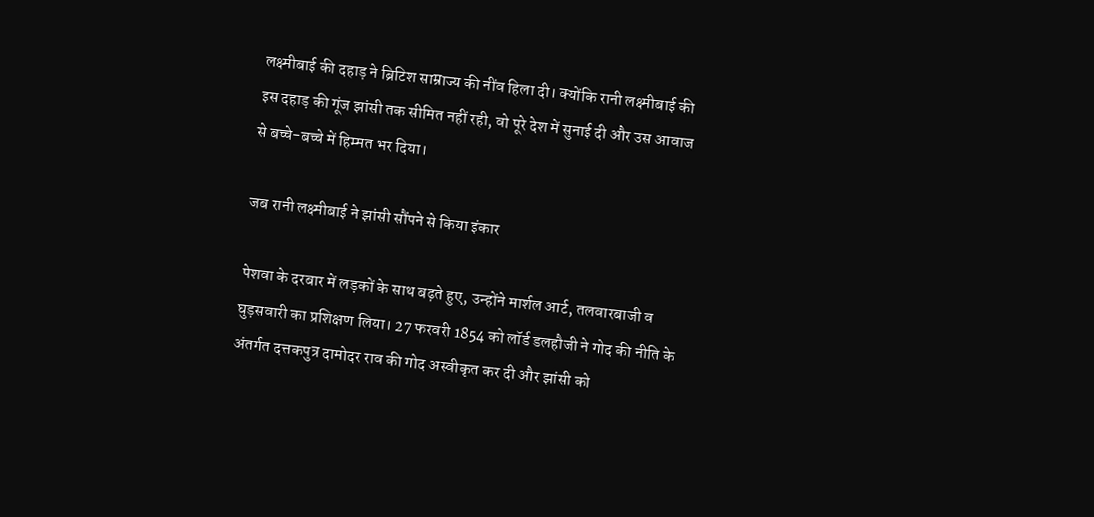लक्ष्मीबाई की दहाड़ ने ब्रिटिश साम्राज्य की नींव हिला दी। क्योंकि रानी लक्ष्मीबाई की इस दहाड़ की गूंज झांसी तक सीमित नहीं रही, वो पूरे देश में सुनाई दी और उस आवाज से बच्चे-बच्चे में हिम्मत भर दिया।

जब रानी लक्ष्मीबाई ने झांसी सौंपने से किया इंकार

पेशवा के दरबार में लड़कों के साथ बढ़ते हुए, उन्होंने मार्शल आर्ट, तलवारबाजी व घुड़सवारी का प्रशिक्षण लिया। 27 फरवरी 1854 को लॉर्ड डलहौजी ने गोद की नीति के अंतर्गत दत्तकपुत्र दामोदर राव की गोद अस्वीकृत कर दी और झांसी को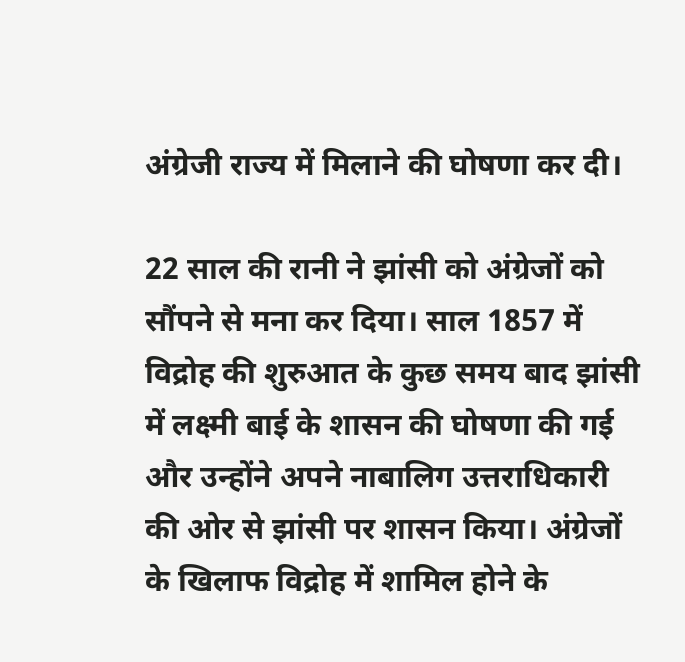अंग्रेजी राज्य में मिलाने की घोषणा कर दी।

22 साल की रानी ने झांसी को अंग्रेजों को सौंपने से मना कर दिया। साल 1857 में विद्रोह की शुरुआत के कुछ समय बाद झांसी में लक्ष्मी बाई के शासन की घोषणा की गई और उन्होंने अपने नाबालिग उत्तराधिकारी की ओर से झांसी पर शासन किया। अंग्रेजों के खिलाफ विद्रोह में शामिल होने के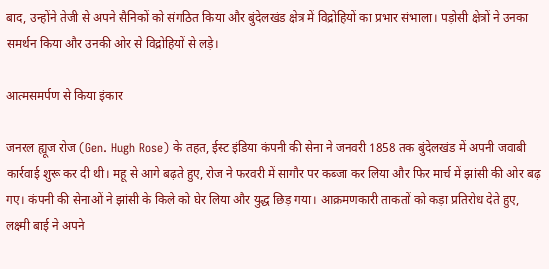बाद, उन्होंने तेजी से अपने सैनिकों को संगठित किया और बुंदेलखंड क्षेत्र में विद्रोहियों का प्रभार संभाला। पड़ोसी क्षेत्रों ने उनका समर्थन किया और उनकी ओर से विद्रोहियों से लड़े।

आत्मसमर्पण से किया इंकार

जनरल ह्यूज रोज (Gen. Hugh Rose) के तहत, ईस्ट इंडिया कंपनी की सेना ने जनवरी 1858 तक बुंदेलखंड में अपनी जवाबी कार्रवाई शुरू कर दी थी। महू से आगे बढ़ते हुए, रोज ने फरवरी में सागौर पर कब्जा कर लिया और फिर मार्च में झांसी की ओर बढ़ गए। कंपनी की सेनाओं ने झांसी के किले को घेर लिया और युद्ध छिड़ गया। आक्रमणकारी ताकतों को कड़ा प्रतिरोध देते हुए, लक्ष्मी बाई ने अपने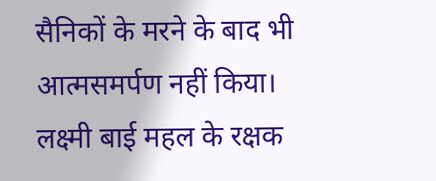सैनिकों के मरने के बाद भी आत्मसमर्पण नहीं किया। लक्ष्मी बाई महल के रक्षक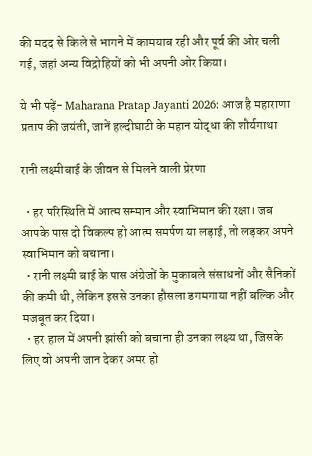की मदद से किले से भागने में कामयाब रही और पूर्व की ओर चली गई, जहां अन्य विद्रोहियों को भी अपनी ओर किया।

ये भी पढ़ें- Maharana Pratap Jayanti 2026: आज है महाराणा प्रताप की जयंती, जानें हल्दीघाटी के महान योद्धा की शौर्यगाथा

रानी लक्ष्मीबाई के जीवन से मिलने वाली प्रेरणा

  • हर परिस्थिति में आत्म सम्मान और स्वाभिमान की रक्षा। जब आपके पास दो विकल्प हो आत्म समर्पण या लड़ाई, तो लड़कर अपने स्वाभिमान को बचाना।
  • रानी लक्ष्मी बाई के पास अंग्रेजों के मुकाबले संसाधनों और सैनिकों की कमी थी, लेकिन इससे उनका हौसला डगमगाया नहीं बल्कि और मजबूत कर दिया।
  • हर हाल में अपनी झांसी को बचाना ही उनका लक्ष्य था, जिसके लिए वो अपनी जान देकर अमर हो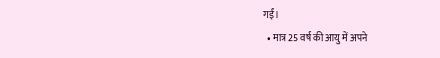गईं।
  • मात्र 25 वर्ष की आयु में अपने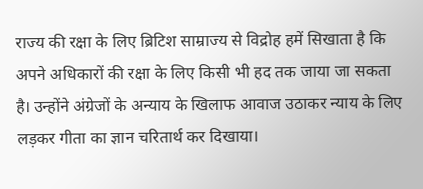राज्य की रक्षा के लिए ब्रिटिश साम्राज्य से विद्रोह हमें सिखाता है कि अपने अधिकारों की रक्षा के लिए किसी भी हद तक जाया जा सकता है। उन्होंने अंग्रेजों के अन्याय के खिलाफ आवाज उठाकर न्याय के लिए लड़कर गीता का ज्ञान चरितार्थ कर दिखाया।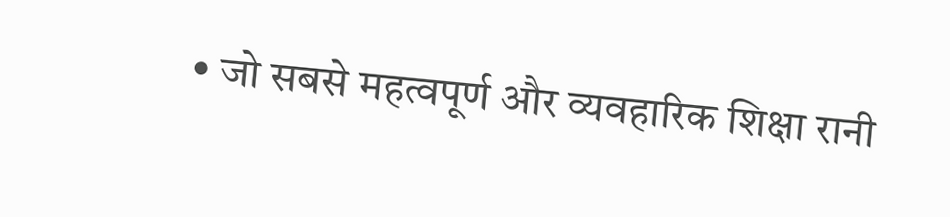• जो सबसे महत्वपूर्ण और व्यवहारिक शिक्षा रानी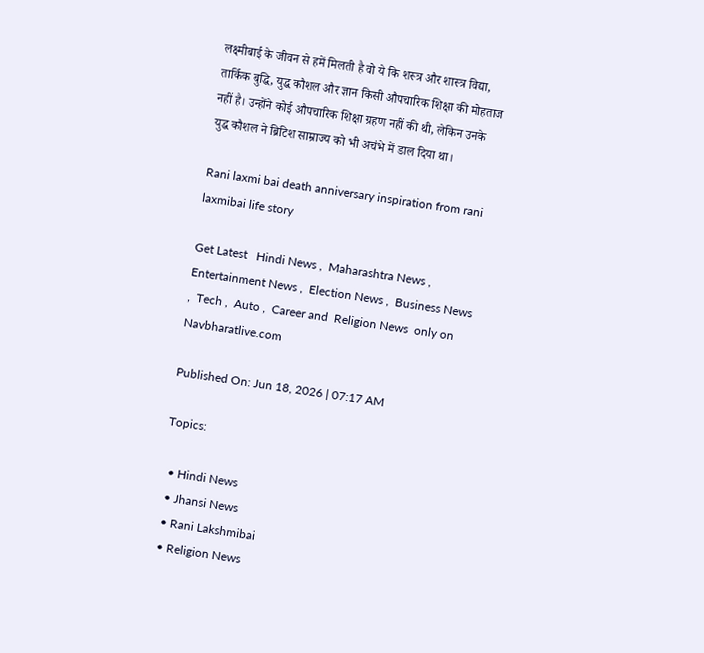लक्ष्मीबाई के जीवन से हमें मिलती है वो ये कि शस्त्र और शास्त्र विद्या, तार्किक बुद्धि, युद्ध कौशल और ज्ञान किसी औपचारिक शिक्षा की मोहताज नहीं है। उन्होंने कोई औपचारिक शिक्षा ग्रहण नहीं की थी, लेकिन उनके युद्ध कौशल ने ब्रिटिश साम्राज्य को भी अचंभे में डाल दिया था।

Rani laxmi bai death anniversary inspiration from rani laxmibai life story

Get Latest   Hindi News ,  Maharashtra News ,  Entertainment News ,  Election News ,  Business News ,  Tech ,  Auto ,  Career and  Religion News  only on Navbharatlive.com

Published On: Jun 18, 2026 | 07:17 AM

Topics:

  • Hindi News
  • Jhansi News
  • Rani Lakshmibai
  • Religion News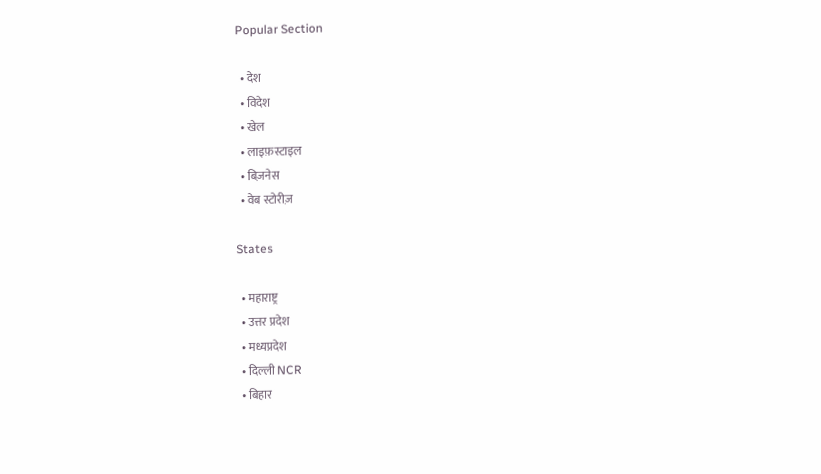Popular Section

  • देश
  • विदेश
  • खेल
  • लाइफ़स्टाइल
  • बिज़नेस
  • वेब स्टोरीज़

States

  • महाराष्ट्र
  • उत्तर प्रदेश
  • मध्यप्रदेश
  • दिल्ली NCR
  • बिहार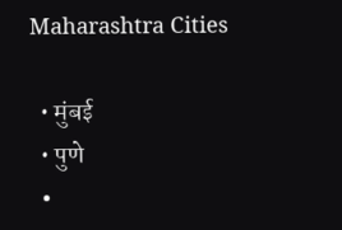Maharashtra Cities

  • मुंबई
  • पुणे
  •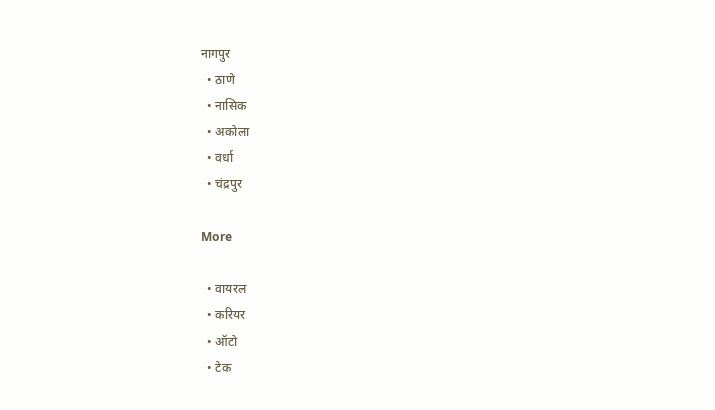नागपुर
  • ठाणे
  • नासिक
  • अकोला
  • वर्धा
  • चंद्रपुर

More

  • वायरल
  • करियर
  • ऑटो
  • टेक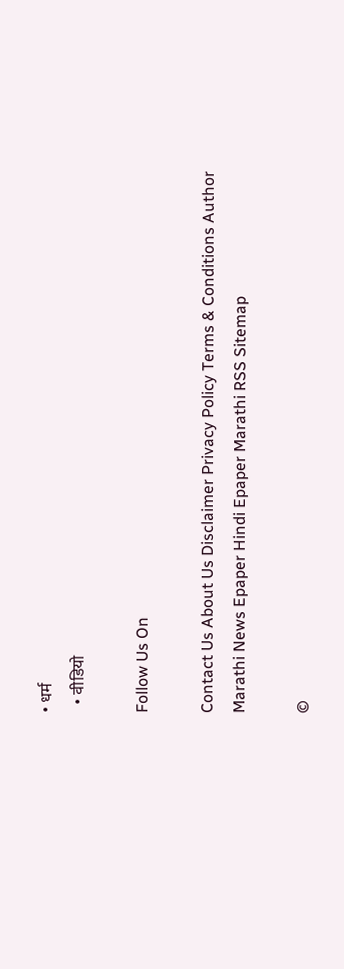• धर्म
  • वीडियो

Follow Us On

Contact Us About Us Disclaimer Privacy Policy Terms & Conditions Author
Marathi News Epaper Hindi Epaper Marathi RSS Sitemap

©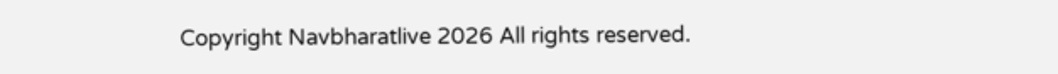Copyright Navbharatlive 2026 All rights reserved.